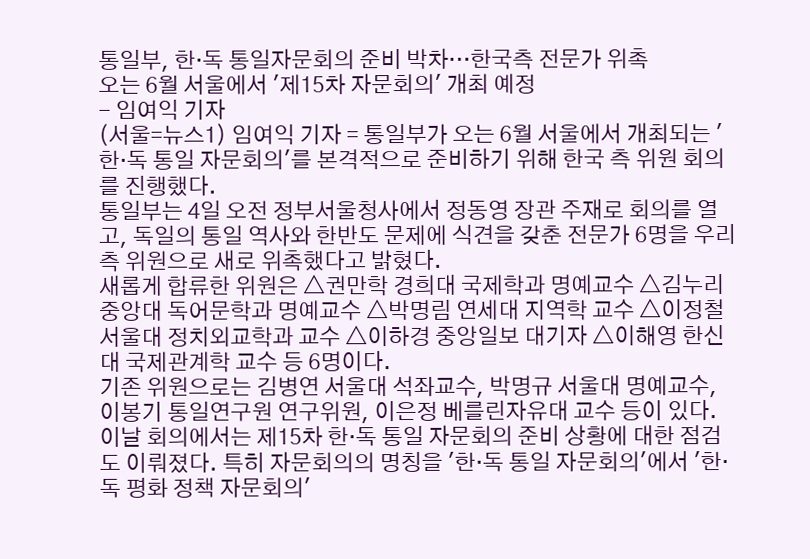통일부, 한·독 통일자문회의 준비 박차…한국측 전문가 위촉
오는 6월 서울에서 '제15차 자문회의' 개최 예정
- 임여익 기자
(서울=뉴스1) 임여익 기자 = 통일부가 오는 6월 서울에서 개최되는 '한·독 통일 자문회의'를 본격적으로 준비하기 위해 한국 측 위원 회의를 진행했다.
통일부는 4일 오전 정부서울청사에서 정동영 장관 주재로 회의를 열고, 독일의 통일 역사와 한반도 문제에 식견을 갖춘 전문가 6명을 우리 측 위원으로 새로 위촉했다고 밝혔다.
새롭게 합류한 위원은 △권만학 경희대 국제학과 명예교수 △김누리 중앙대 독어문학과 명예교수 △박명림 연세대 지역학 교수 △이정철 서울대 정치외교학과 교수 △이하경 중앙일보 대기자 △이해영 한신대 국제관계학 교수 등 6명이다.
기존 위원으로는 김병연 서울대 석좌교수, 박명규 서울대 명예교수, 이봉기 통일연구원 연구위원, 이은정 베를린자유대 교수 등이 있다.
이날 회의에서는 제15차 한·독 통일 자문회의 준비 상황에 대한 점검도 이뤄졌다. 특히 자문회의의 명칭을 '한·독 통일 자문회의'에서 '한·독 평화 정책 자문회의'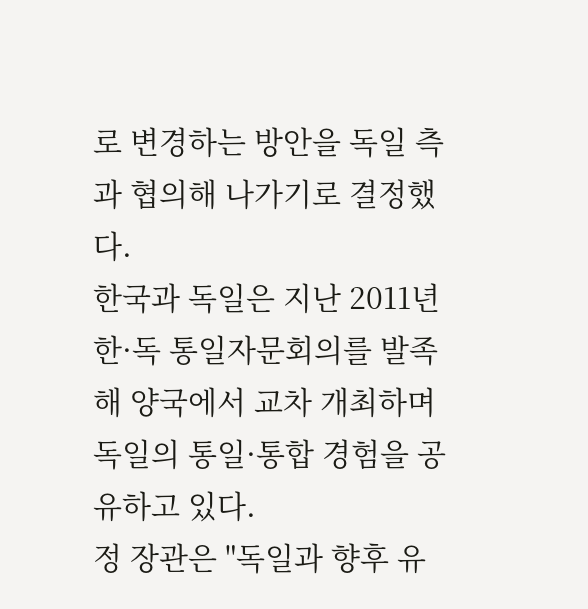로 변경하는 방안을 독일 측과 협의해 나가기로 결정했다.
한국과 독일은 지난 2011년 한·독 통일자문회의를 발족해 양국에서 교차 개최하며 독일의 통일·통합 경험을 공유하고 있다.
정 장관은 "독일과 향후 유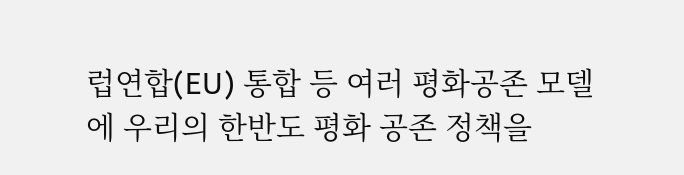럽연합(EU) 통합 등 여러 평화공존 모델에 우리의 한반도 평화 공존 정책을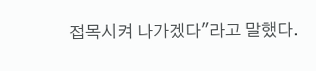접목시켜 나가겠다"라고 말했다.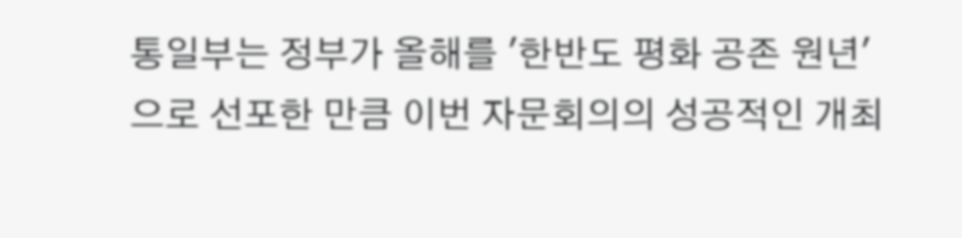통일부는 정부가 올해를 '한반도 평화 공존 원년'으로 선포한 만큼 이번 자문회의의 성공적인 개최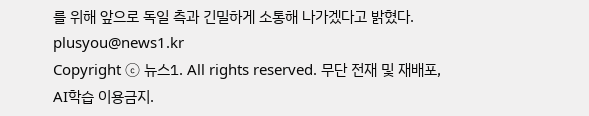를 위해 앞으로 독일 측과 긴밀하게 소통해 나가겠다고 밝혔다.
plusyou@news1.kr
Copyright ⓒ 뉴스1. All rights reserved. 무단 전재 및 재배포, AI학습 이용금지.